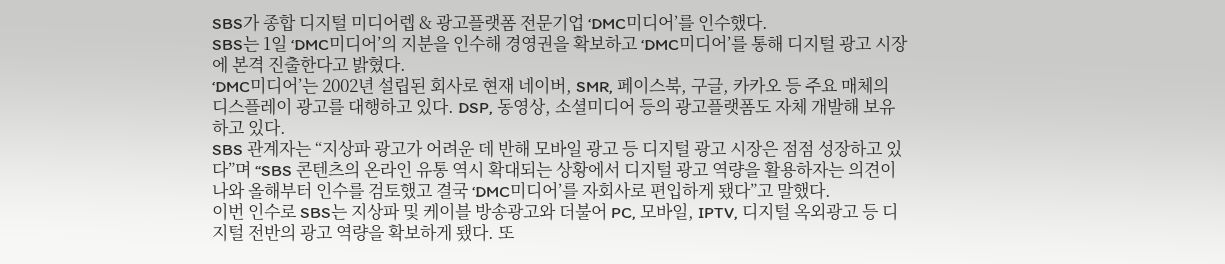SBS가 종합 디지털 미디어렙 & 광고플랫폼 전문기업 ‘DMC미디어’를 인수했다.
SBS는 1일 ‘DMC미디어’의 지분을 인수해 경영권을 확보하고 ‘DMC미디어’를 통해 디지털 광고 시장에 본격 진출한다고 밝혔다.
‘DMC미디어’는 2002년 설립된 회사로 현재 네이버, SMR, 페이스북, 구글, 카카오 등 주요 매체의 디스플레이 광고를 대행하고 있다. DSP, 동영상, 소셜미디어 등의 광고플랫폼도 자체 개발해 보유하고 있다.
SBS 관계자는 “지상파 광고가 어려운 데 반해 모바일 광고 등 디지털 광고 시장은 점점 성장하고 있다”며 “SBS 콘텐츠의 온라인 유통 역시 확대되는 상황에서 디지털 광고 역량을 활용하자는 의견이 나와 올해부터 인수를 검토했고 결국 ‘DMC미디어’를 자회사로 편입하게 됐다”고 말했다.
이번 인수로 SBS는 지상파 및 케이블 방송광고와 더불어 PC, 모바일, IPTV, 디지털 옥외광고 등 디지털 전반의 광고 역량을 확보하게 됐다. 또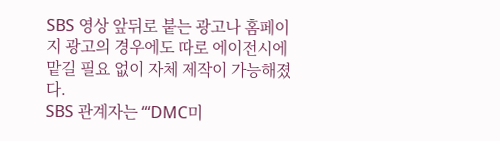SBS 영상 앞뒤로 붙는 광고나 홈페이지 광고의 경우에도 따로 에이전시에 맡길 필요 없이 자체 제작이 가능해졌다.
SBS 관계자는 “‘DMC미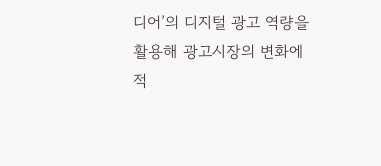디어’의 디지털 광고 역량을 활용해 광고시장의 변화에 적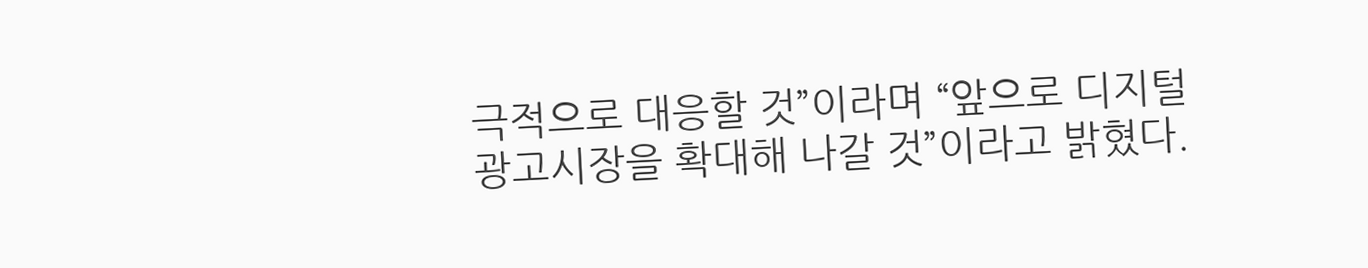극적으로 대응할 것”이라며 “앞으로 디지털 광고시장을 확대해 나갈 것”이라고 밝혔다.